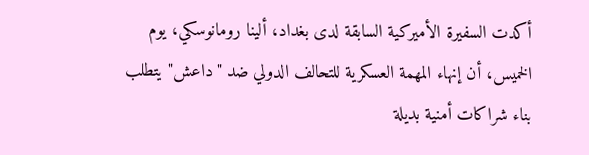أكدت السفيرة الأميركية السابقة لدى بغداد، ألينا رومانوسكي، يوم الخميس، أن إنهاء المهمة العسكرية للتحالف الدولي ضد "داعش" يتطلب بناء شراكات أمنية بديلة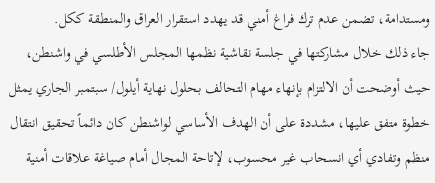ومستدامة، تضمن عدم ترك فراغ أمني قد يهدد استقرار العراق والمنطقة ككل.
جاء ذلك خلال مشاركتها في جلسة نقاشية نظمها المجلس الأطلسي في واشنطن، حيث أوضحت أن الالتزام بإنهاء مهام التحالف بحلول نهاية أيلول/ سبتمبر الجاري يمثل خطوة متفق عليها، مشددة على أن الهدف الأساسي لواشنطن كان دائماً تحقيق انتقال منظم وتفادي أي انسحاب غير محسوب، لإتاحة المجال أمام صياغة علاقات أمنية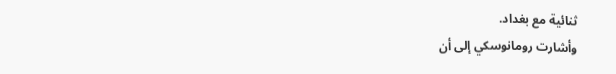ثنائية مع بغداد.
وأشارت رومانوسكي إلى أن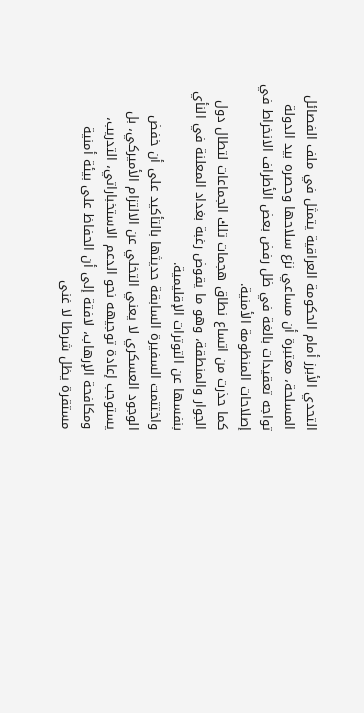التحدي الأبرز أمام الحكومة العراقية يتمثل في ملف الفصائل المسلحة، معتبرة أن مساعي نزع سلاحها وحصره بيد الدولة تواجه تعقيدات بالغة في ظل رفض بعض الأطراف الانخراط في إصلاحات المنظومة الأمنية.
كما حذرت من اتساع نطاق هجمات تلك الجماعات لتطال دول الجوار والمنطقة، وهو ما يقوض رغبة بغداد المعلنة في النأي بنفسها عن التوترات الإقليمية.
واختتمت السفيرة السابقة حديثها بالتأكيد على أن خفض الوجود العسكري لا يعني التخلي عن الالتزام الأميركي، بل يستوجب إعادة توجيهه نحو الدعم الاستخباراتي، التدريب، ومكافحة الإرهاب، لافتة إلى أن الحفاظ على بيئة أمنية مستقرة يظل شرطا لا غنى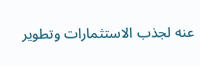عنه لجذب الاستثمارات وتطوير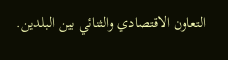التعاون الاقتصادي والثنائي بين البلدين.